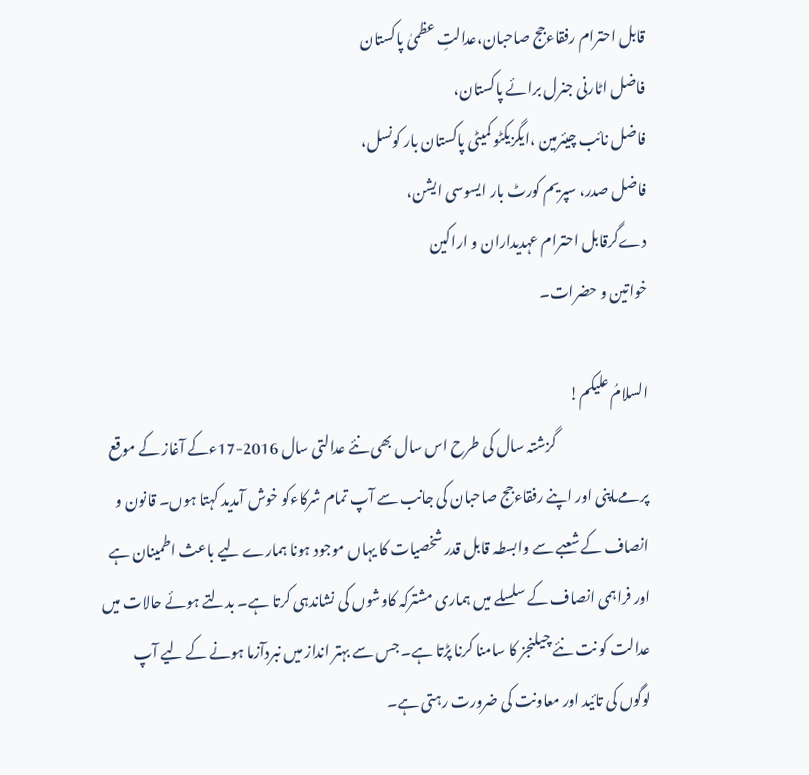قابل احترام رفقاءجج صاحبان،عدالتِ عظمیٰ پاکستان
فاضل اٹارنی جنرل برائے پاکستان،
فاضل نائب چیئرمین ،ایگزیکٹو کمیٹی پاکستان بار کونسل،
فاضل صدر، سپریم کورٹ بار ایسوسی ایشن،
دےگرقابل احترام عہدیداران و اراکین
خواتین و حضرات۔

السلامُ علیکم!
                                گزشتہ سال کی طرح اس سال بھی نئے عدالتی سال 2016-17ءکے آغاز کے موقع پرمےںاپنی اور اپنے رفقاءجج صاحبان کی جانب سے آپ تمام شرکاءکو خوش آمدید کہتا ہوں۔ قانون و انصاف کے شعبے سے وابسطہ قابل قدر شخصیات کا یہاں موجود ہونا ہمارے لیے باعث اطمینان ہے اور فراہمی انصاف کے سلسلے میں ہماری مشترکہ کاوشوں کی نشاندہی کرتا ہے۔ بدلتے ہوئے حالات میں عدالت کو نت نئے چیلنجز کا سامنا کرنا پڑتا ہے۔ جس سے بہتر انداز میں نبردآزما ہونے کے لیے آپ لوگوں کی تائید اور معاونت کی ضرورت رہتی ہے۔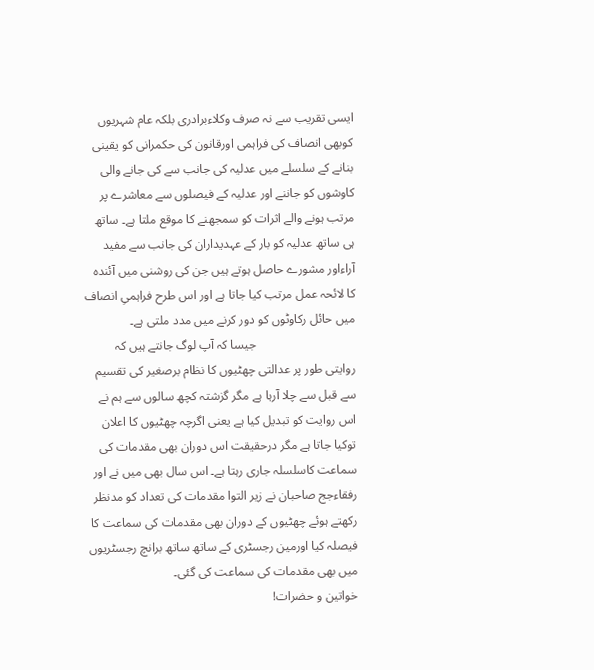ایسی تقریب سے نہ صرف وکلاءبرادری بلکہ عام شہریوں کوبھی انصاف کی فراہمی اورقانون کی حکمرانی کو یقینی بنانے کے سلسلے میں عدلیہ کی جانب سے کی جانے والی کاوشوں کو جاننے اور عدلیہ کے فیصلوں سے معاشرے پر مرتب ہونے والے اثرات کو سمجھنے کا موقع ملتا ہے۔ ساتھ ہی ساتھ عدلیہ کو بار کے عہدیداران کی جانب سے مفید آراءاور مشورے حاصل ہوتے ہیں جن کی روشنی میں آئندہ کا لائحہ عمل مرتب کیا جاتا ہے اور اس طرح فراہمیِ انصاف میں حائل رکاوٹوں کو دور کرنے میں مدد ملتی ہے۔
                                جیسا کہ آپ لوگ جانتے ہیں کہ روایتی طور پر عدالتی چھٹیوں کا نظام برصغیر کی تقسیم سے قبل سے چلا آرہا ہے مگر گزشتہ کچھ سالوں سے ہم نے اس روایت کو تبدیل کیا ہے یعنی اگرچہ چھٹیوں کا اعلان توکیا جاتا ہے مگر درحقیقت اس دوران بھی مقدمات کی سماعت کاسلسلہ جاری رہتا ہے۔ اس سال بھی میں نے اور رفقاءجج صاحبان نے زیر التوا مقدمات کی تعداد کو مدنظر رکھتے ہوئے چھٹیوں کے دوران بھی مقدمات کی سماعت کا فیصلہ کیا اورمین رجسٹری کے ساتھ ساتھ برانچ رجسٹریوں میں بھی مقدمات کی سماعت کی گئی۔
خواتین و حضرات!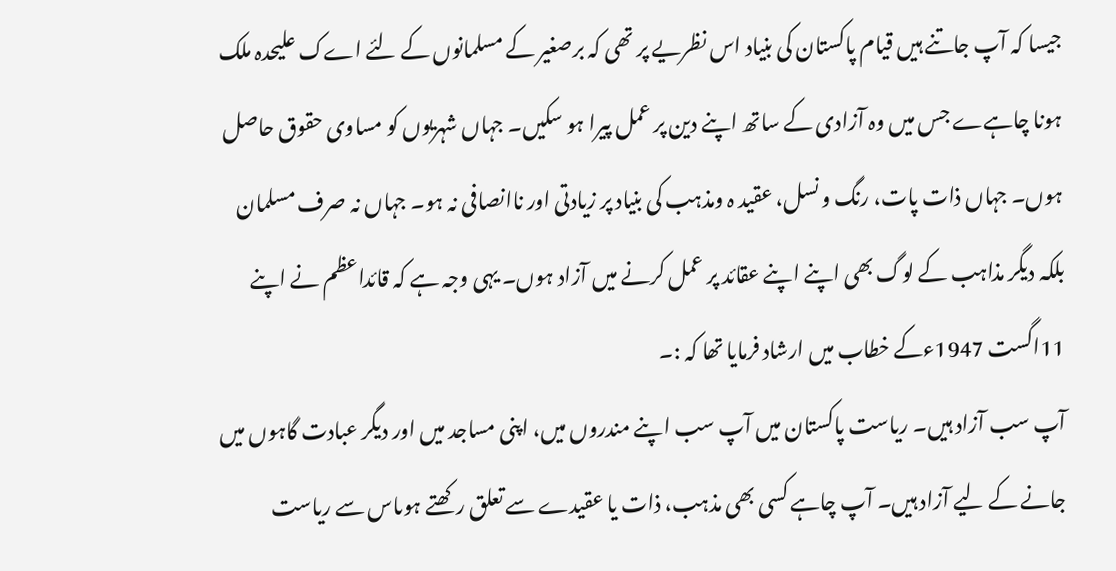جیسا کہ آپ جاتنے ہیں قیام پاکستان کی بنیاد اس نظریے پر تھی کہ برصغیر کے مسلمانوں کے لئے اےک علیحدہ ملک ہونا چاہےے جس میں وہ آزادی کے ساتھ اپنے دین پر عمل پیرا ہو سکیں۔ جہاں شہریوں کو مساوی حقوق حاصل ہوں۔ جہاں ذات پات، رنگ و نسل، عقید ہ ومذہب کی بنیاد پر زیادتی اور ناانصافی نہ ہو۔ جہاں نہ صرف مسلمان بلکہ دیگر مذاہب کے لوگ بھی اپنے اپنے عقائد پر عمل کرنے میں آزاد ہوں۔ یہی وجہ ہے کہ قائداعظم نے اپنے 11اگست 1947ءکے خطاب میں ارشاد فرمایا تھا کہ :۔
آپ سب آزاد ہیں۔ ریاست پاکستان میں آپ سب اپنے مندروں میں، اپنی مساجد میں اور دیگر عبادت گاہوں میں جانے کے لیے آزاد ہیں۔ آپ چاہے کسی بھی مذہب، ذات یا عقیدے سے تعلق رکھتے ہوںاس سے ریاست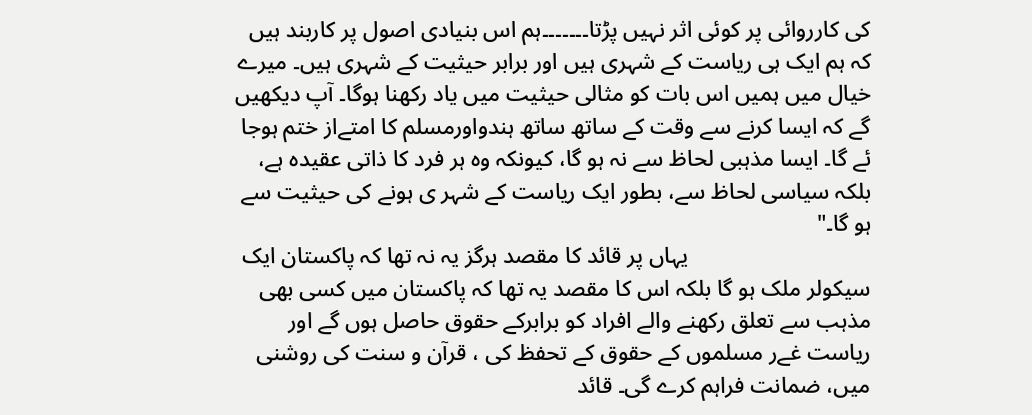کی کارروائی پر کوئی اثر نہیں پڑتا۔۔۔۔۔۔۔ہم اس بنیادی اصول پر کاربند ہیں کہ ہم ایک ہی ریاست کے شہری ہیں اور برابر حیثیت کے شہری ہیں۔ میرے خیال میں ہمیں اس بات کو مثالی حیثیت میں یاد رکھنا ہوگا۔ آپ دیکھیں گے کہ ایسا کرنے سے وقت کے ساتھ ساتھ ہندواورمسلم کا امتےاز ختم ہوجا ئے گا۔ ایسا مذہبی لحاظ سے نہ ہو گا، کیونکہ وہ ہر فرد کا ذاتی عقیدہ ہے، بلکہ سیاسی لحاظ سے، بطور ایک ریاست کے شہر ی ہونے کی حیثیت سے ہو گا۔"
                                یہاں پر قائد کا مقصد ہرگز یہ نہ تھا کہ پاکستان ایک سیکولر ملک ہو گا بلکہ اس کا مقصد یہ تھا کہ پاکستان میں کسی بھی مذہب سے تعلق رکھنے والے افراد کو برابرکے حقوق حاصل ہوں گے اور ریاست غےر مسلموں کے حقوق کے تحفظ کی ، قرآن و سنت کی روشنی میں، ضمانت فراہم کرے گی۔ قائد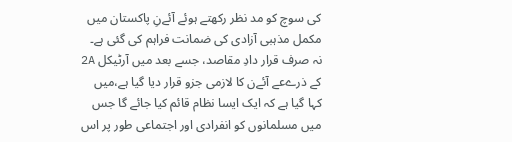کی سوچ کو مد نظر رکھتے ہوئے آئےنِ پاکستان میں مکمل مذہبی آزادی کی ضمانت فراہم کی گئی ہے۔ نہ صرف قرار دادِ مقاصد، جسے بعد میں آرٹیکل 2A کے ذرےعے آئےن کا لازمی جزو قرار دیا گیا ہے،میں کہا گیا ہے کہ ایک ایسا نظام قائم کیا جائے گا جس میں مسلمانوں کو انفرادی اور اجتماعی طور پر اس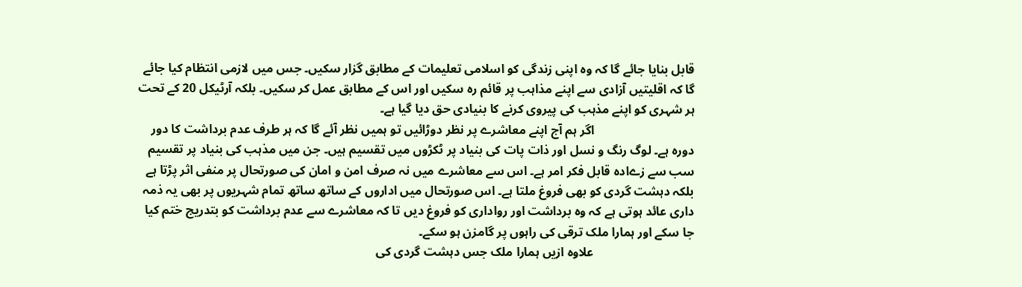قابل بنایا جائے گا کہ وہ اپنی زندگی کو اسلامی تعلیمات کے مطابق گزار سکیں۔ جس میں لازمی انتظام کیا جائے گا کہ اقلیتیں آزادی سے اپنے مذاہب پر قائم رہ سکیں اور اس کے مطابق عمل کر سکیں۔ بلکہ آرٹیکل 20 کے تحت ہر شہری کو اپنے مذہب کی پیروی کرنے کا بنیادی حق دیا گیا ہے۔
                                اگر ہم آج اپنے معاشرے پر نظر دوڑائیں تو ہمیں نظر آئے گا کہ ہر طرف عدم برداشت کا دور دورہ ہے۔ لوگ رنگ و نسل اور ذات پات کی بنیاد پر ٹکڑوں میں تقسیم ہیں۔ جن میں مذہب کی بنیاد پر تقسیم سب سے زےادہ قابل فکر امر ہے۔ اس سے معاشرے میں نہ صرف امن و امان کی صورتحال پر منفی اثر پڑتا ہے بلکہ دہشت گردی کو بھی فروغ ملتا ہے۔ اس صورتحال میں اداروں کے ساتھ ساتھ تمام شہریوں پر بھی یہ ذمہ داری عائد ہوتی ہے کہ وہ برداشت اور رواداری کو فروغ دیں تا کہ معاشرے سے عدم برداشت کو بتدریج ختم کیا جا سکے اور ہمارا ملک ترقی کی راہوں پر گامزن ہو سکے۔
                                علاوہ ازیں ہمارا ملک جس دہشت گردی کی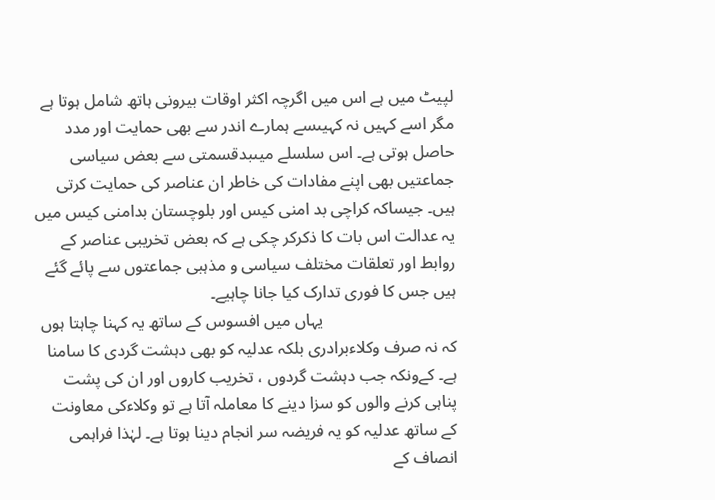لپیٹ میں ہے اس میں اگرچہ اکثر اوقات بیرونی ہاتھ شامل ہوتا ہے مگر اسے کہیں نہ کہیںسے ہمارے اندر سے بھی حمایت اور مدد حاصل ہوتی ہے۔ اس سلسلے میںبدقسمتی سے بعض سیاسی جماعتیں بھی اپنے مفادات کی خاطر ان عناصر کی حمایت کرتی ہیں۔ جیساکہ کراچی بد امنی کیس اور بلوچستان بدامنی کیس میں یہ عدالت اس بات کا ذکرکر چکی ہے کہ بعض تخریبی عناصر کے روابط اور تعلقات مختلف سیاسی و مذہبی جماعتوں سے پائے گئے ہیں جس کا فوری تدارک کیا جانا چاہیے۔
                                یہاں میں افسوس کے ساتھ یہ کہنا چاہتا ہوں کہ نہ صرف وکلاءبرادری بلکہ عدلیہ کو بھی دہشت گردی کا سامنا ہے۔ کےونکہ جب دہشت گردوں ، تخریب کاروں اور ان کی پشت پناہی کرنے والوں کو سزا دینے کا معاملہ آتا ہے تو وکلاءکی معاونت کے ساتھ عدلیہ کو یہ فریضہ سر انجام دینا ہوتا ہے۔ لہٰذا فراہمی انصاف کے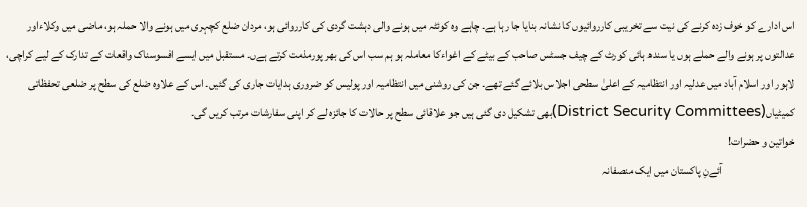اس ادارے کو خوف زدہ کرنے کی نیت سے تخریبی کارروائیوں کا نشانہ بنایا جا رہا ہے۔ چاہے وہ کوئٹہ میں ہونے والی دہشت گردی کی کارروائی ہو، مردان ضلع کچہری میں ہونے والا حملہ ہو، ماضی میں وکلاءاور عدالتوں پر ہونے والے حملے ہوں یا سندھ ہائی کورٹ کے چیف جسٹس صاحب کے بیٹے کے اغواءکا معاملہ ہو ہم سب اس کی بھر پورمذمت کرتے ہےں۔ مستقبل میں ایسے افسوسناک واقعات کے تدارک کے لیے کراچی، لاہور اور اسلام آباد میں عدلیہ اور انتظامیہ کے اعلیٰ سطحی اجلاس بلائے گئے تھے۔ جن کی روشنی میں انتظامیہ اور پولیس کو ضروری ہدایات جاری کی گئیں۔ اس کے علاوہ ضلع کی سطح پر ضلعی تحفظاتی کمیٹیاں(District Security Committees)بھی تشکیل دی گئی ہیں جو علاقائی سطح پر حالات کا جائزہ لے کر اپنی سفارشات مرتب کریں گی۔
خواتین و حضرات!
                                آئےنِ پاکستان میں ایک منصفانہ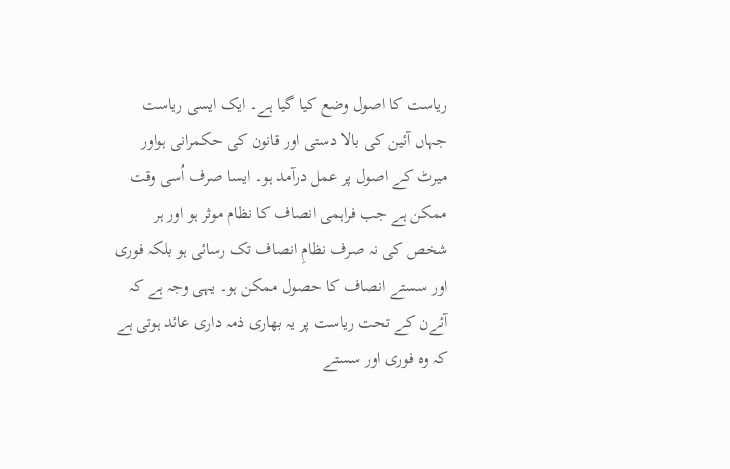ریاست کا اصول وضع کیا گیا ہے۔ ایک ایسی ریاست جہاں آئین کی بالا دستی اور قانون کی حکمرانی ہواور میرٹ کے اصول پر عمل درآمد ہو۔ ایسا صرف اُسی وقت ممکن ہے جب فراہمی انصاف کا نظام موثر ہو اور ہر شخص کی نہ صرف نظامِ انصاف تک رسائی ہو بلکہ فوری اور سستے انصاف کا حصول ممکن ہو۔ یہی وجہ ہے کہ آئےن کے تحت ریاست پر یہ بھاری ذمہ داری عائد ہوتی ہے کہ وہ فوری اور سستے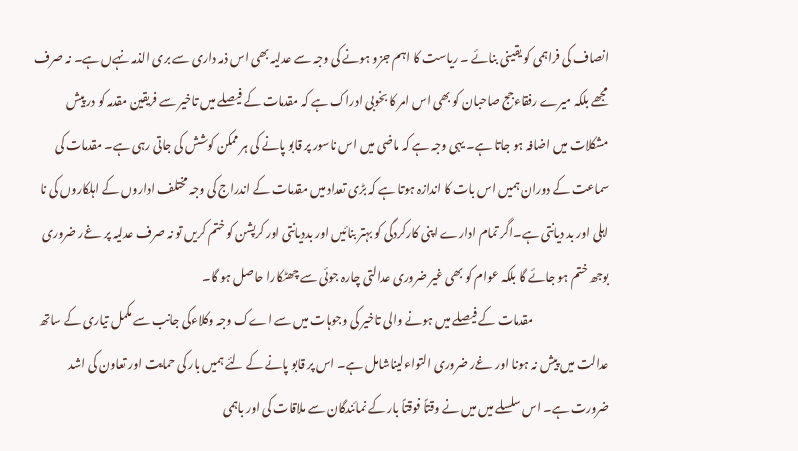انصاف کی فراہمی کو یقینی بنائے ۔ ریاست کا اہم جزو ہونے کی وجہ سے عدلیہ بھی اس ذمہ داری سے بری الذمہ نہےں ہے۔ نہ صرف مجھے بلکہ میرے رفقاءجج صاحبان کو بھی اس امر کا بخوبی ادراک ہے کہ مقدمات کے فیصلے میں تاخیر سے فریقین مقدمہ کو در پیش مشکلات میں اضافہ ہو جاتا ہے۔ یہی وجہ ہے کہ ماضی میں اس ناسور پر قابو پانے کی ہر ممکن کوشش کی جاتی رہی ہے۔ مقدمات کی سماعت کے دوران ہمیں اس بات کا اندازہ ہوتا ہے کہ بڑی تعداد میں مقدمات کے اندراج کی وجہ مختلف اداروں کے اہلکاروں کی نا اہلی اور بد دیانتی ہے۔اگر تمام ادارے اپنی کارکردگی کو بہتر بنائیں اور بددیانتی اور کرپشن کو ختم کریں تو نہ صرف عدلیہ پر غےر ضروری بوجھ ختم ہو جائے گا بلکہ عوام کو بھی غیر ضروری عدالتی چارہ جوئی سے چھٹکارا حاصل ہو گا۔
                                مقدمات کے فیصلے میں ہونے والی تاخیر کی وجوہات میں سے اےک وجہ وکلاءکی جانب سے مکمل تیاری کے ساتھ عدالت میں پیش نہ ہونا اور غےر ضروری التواءلیناشامل ہے۔ اس پر قابو پانے کے لئے ہمیں بار کی حمایت اور تعاون کی اشد ضرورت ہے۔ اس سلسلے میں میں نے وقتاً فوقتاً بار کے نمائندگان سے ملاقات کی اور باہمی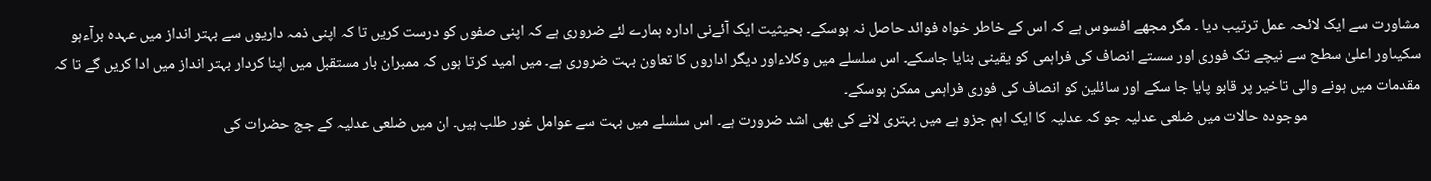مشاورت سے ایک لائحہ عمل ترتیب دیا ۔ مگر مجھے افسوس ہے کہ اس کے خاطر خواہ فوائد حاصل نہ ہوسکے۔ بحیثیت ایک آئےنی ادارہ ہمارے لئے ضروری ہے کہ اپنی صفوں کو درست کریں تا کہ اپنی ذمہ داریوں سے بہتر انداز میں عہدہ برآءہو سکیںاور اعلیٰ سطح سے نیچے تک فوری اور سستے انصاف کی فراہمی کو یقینی بنایا جاسکے۔ اس سلسلے میں وکلاءاور دیگر اداروں کا تعاون بہت ضروری ہے۔ میں امید کرتا ہوں کہ ممبران بار مستقبل میں اپنا کردار بہتر انداز میں ادا کریں گے تا کہ مقدمات میں ہونے والی تاخیر پر قابو پایا جا سکے اور سائلین کو انصاف کی فوری فراہمی ممکن ہوسکے۔
                                موجودہ حالات میں ضلعی عدلیہ جو کہ عدلیہ کا ایک اہم جزو ہے میں بہتری لانے کی بھی اشد ضرورت ہے۔ اس سلسلے میں بہت سے عوامل غور طلب ہیں۔ ان میں ضلعی عدلیہ کے جج حضرات کی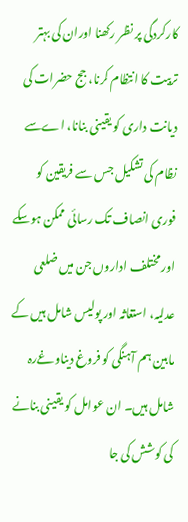کارکردگی پر نظر رکھنا اوران کی بہتر تربیت کا انتظام کرنا، جج حضرات کی دیانت داری کو یقینی بنانا، اےسے نظام کی تشکیل جس سے فریقین کو فوری انصاف تک رسائی ممکن ہوسکے اور مختلف اداروں جن میں ضلعی عدلیہ، استغاثہ اور پولیس شامل ہیں کے مابین ہم آہنگی کو فروغ دیناوغےرہ شامل ہیں۔ ان عوامل کو یقینی بنانے کی کوشش کی جا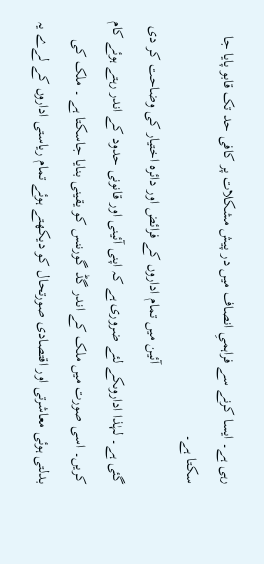رہی ہے۔ ایسا کرنے سے فراہمیِ انصاف میں در پیش مشکلات پر کافی حد تک قابو پایا جا سکتا ہے۔
                                آئین میں تمام اداروں کے فرائض اور دائرہ اختیار کی وضاحت کر دی گئی ہے۔ لہٰذا اداروںکے لئے ضروری ہے کہ اپنی آئینی اور قانونی حدود کے اندر رہتے ہوئے کام کریں۔ اسی صورت میں ملک کے اندر گڈ گورننس کو یقینی بنایا جاسکتا ہے ۔ ملک کی بدلتی ہوئی معاشرتی اور اقتصادی صورتحال کو دیکھتے ہوئے تمام ریاستی اداروں کے لےے یہ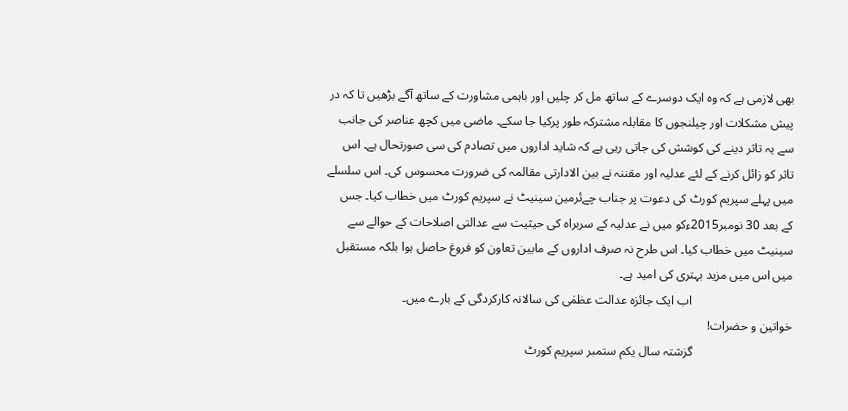بھی لازمی ہے کہ وہ ایک دوسرے کے ساتھ مل کر چلیں اور باہمی مشاورت کے ساتھ آگے بڑھیں تا کہ در پیش مشکلات اور چیلنجوں کا مقابلہ مشترکہ طور پرکیا جا سکے۔ ماضی میں کچھ عناصر کی جانب سے یہ تاثر دینے کی کوشش کی جاتی رہی ہے کہ شاید اداروں میں تصادم کی سی صورتحال ہے۔ اس تاثر کو زائل کرنے کے لئے عدلیہ اور مقننہ نے بین الادارتی مقالمہ کی ضرورت محسوس کی۔ اس سلسلے میں پہلے سپریم کورٹ کی دعوت پر جناب چےئرمین سینیٹ نے سپریم کورٹ میں خطاب کیا۔ جس کے بعد 30 نومبر2015ءکو میں نے عدلیہ کے سربراہ کی حیثیت سے عدالتی اصلاحات کے حوالے سے سینیٹ میں خطاب کیا۔ اس طرح نہ صرف اداروں کے مابین تعاون کو فروغ حاصل ہوا بلکہ مستقبل میں اس میں مزید بہتری کی امید ہے۔
                                اب ایک جائزہ عدالت عظمٰی کی سالانہ کارکردگی کے بارے میں۔
خواتین و حضرات!
                                گزشتہ سال یکم ستمبر سپریم کورٹ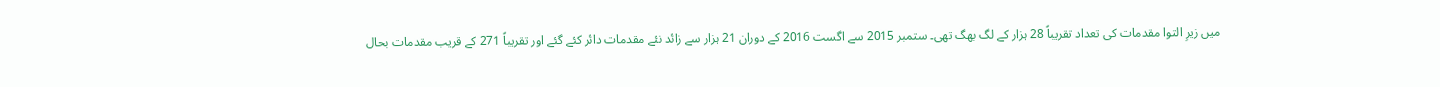میں زیرِ التوا مقدمات کی تعداد تقریباً 28 ہزار کے لگ بھگ تھی۔ ستمبر 2015 سے اگست 2016 کے دوران 21 ہزار سے زائد نئے مقدمات دائر کئے گئے اور تقریباً 271 کے قریب مقدمات بحال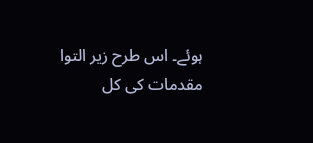ہوئے۔ اس طرح زیر التوا مقدمات کی کل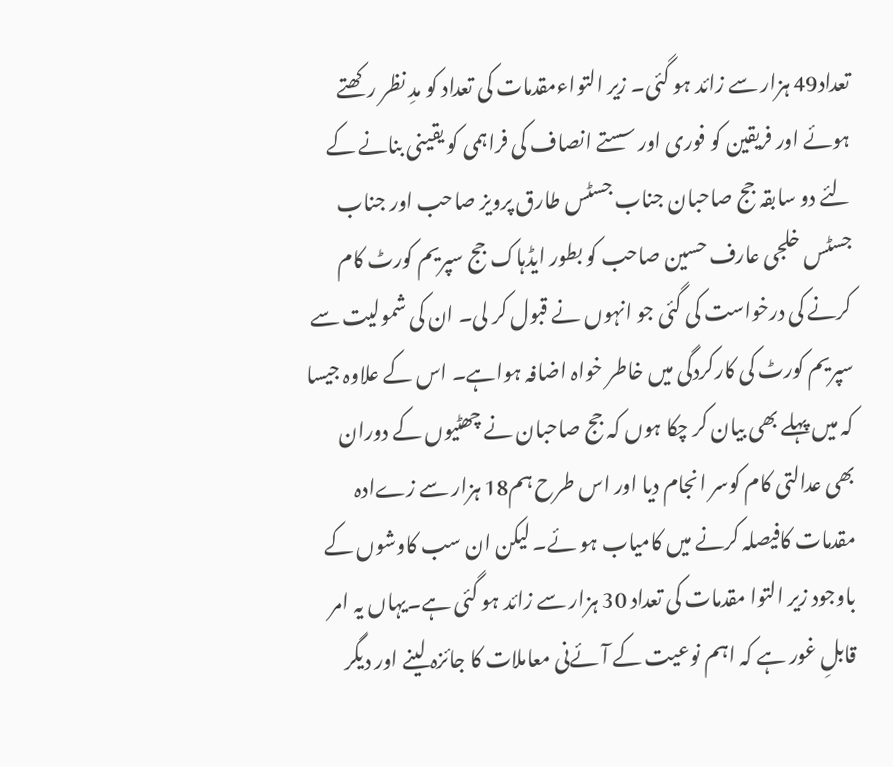تعداد49 ہزار سے زائد ہو گئی۔ زیر التواءمقدمات کی تعداد کو مدِ نظر رکھتے ہوئے اور فریقین کو فوری اور سستے انصاف کی فراہمی کو یقینی بنانے کے لئے دو سابقہ جج صاحبان جناب جسٹس طارق پرویز صاحب اور جناب جسٹس خلجی عارف حسین صاحب کو بطور ایڈہاک جج سپریم کورٹ کام کرنے کی درخواست کی گئی جو انہوں نے قبول کر لی۔ ان کی شمولیت سے سپریم کورٹ کی کارکردگی میں خاطر خواہ اضافہ ہواہے۔ اس کے علاوہ جیسا کہ میں پہلے بھی بیان کر چکا ہوں کہ جج صاحبان نے چھٹیوں کے دوران بھی عدالتی کام کوسر انجام دیا اور اس طرح ہم18 ہزار سے زےادہ مقدمات کافیصلہ کرنے میں کامیاب ہو ئے۔ لیکن ان سب کاوشوں کے باوجود زیر التوا مقدمات کی تعداد 30 ہزار سے زائد ہو گئی ہے۔یہاں یہ امر قابلِ غور ہے کہ اہم نوعیت کے آئےنی معاملات کا جائزہ لینے اور دیگر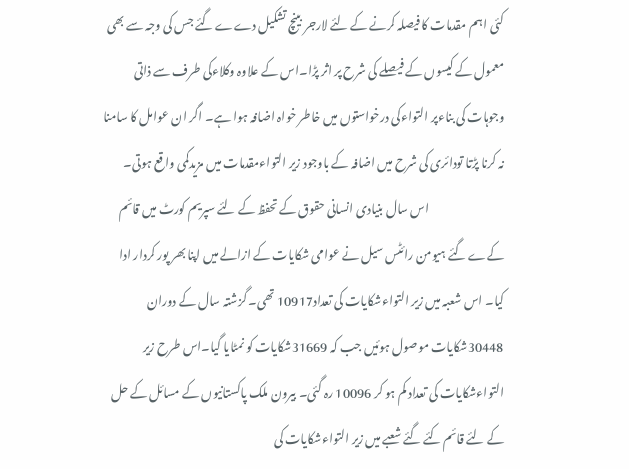کئی اہم مقدمات کا فیصلہ کرنے کے لئے لارجر بینچ تشکیل دےے گئے جس کی وجہ سے بھی معمول کے کیسوں کے فیصلے کی شرح پر اثر پڑا۔اس کے علاوہ وکلاءکی طرف سے ذاتی وجوہات کی بناءپر التواءکی درخواستوں میں خاطر خواہ اضافہ ہوا ہے۔ اگر ان عوامل کا سامنا نہ کرنا پڑتا تودائری کی شرح میں اضافہ کے باوجود زیر التواءمقدمات میں مزیدکمی واقع ہوتی۔
                                اس سال بنیادی انسانی حقوق کے تحفظ کے لئے سپریم کورٹ میں قائم کےے گئے ہیومن رائٹس سیل نے عوامی شکایات کے ازالے میں اپنا بھر پور کردار ادا کیا۔ اس شعبہ میں زیر التواءشکایات کی تعداد10917 تھی۔ گزشتہ سال کے دوران 30448شکایات موصول ہوئیں جب کہ 31669شکایات کو نمٹایا گیا۔اس طرح زیر التواءشکایات کی تعداد کم ہو کر 10096 رہ گئی۔ بیرون ملک پاکستانیوں کے مسائل کے حل کے لئے قائم کئے گئے شعبے میں زیر التواءشکایات کی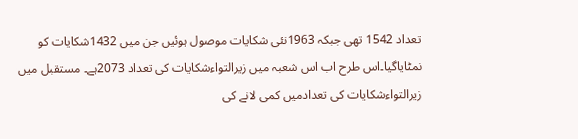تعداد 1542 تھی جبکہ 1963نئی شکایات موصول ہوئیں جن میں 1432شکایات کو نمٹایاگیا۔اس طرح اب اس شعبہ میں زیرالتواءشکایات کی تعداد 2073ہے۔ مستقبل میں زیرالتواءشکایات کی تعدادمیں کمی لانے کی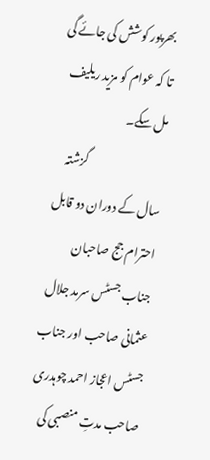بھرپور کوشش کی جائے گی تا کہ عوام کو مزید ریلیف مل سکے۔
                                گزشتہ سال کے دوران دو قابل احترام جج صاحبان جناب جسٹس سرمد جلال عثمانی صاحب اور جناب جسٹس اعجاز احمد چوہدری صاحب مدتِ منصبی کی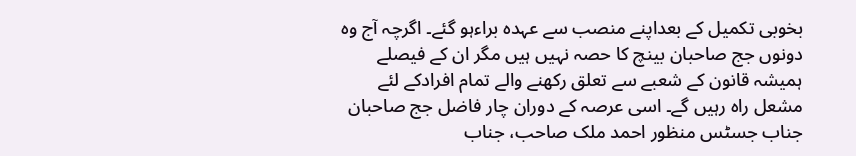بخوبی تکمیل کے بعداپنے منصب سے عہدہ براءہو گئے۔ اگرچہ آج وہ دونوں جج صاحبان بینچ کا حصہ نہیں ہیں مگر ان کے فیصلے ہمیشہ قانون کے شعبے سے تعلق رکھنے والے تمام افرادکے لئے مشعل راہ رہیں گے۔ اسی عرصہ کے دوران چار فاضل جج صاحبان جناب جسٹس منظور احمد ملک صاحب، جناب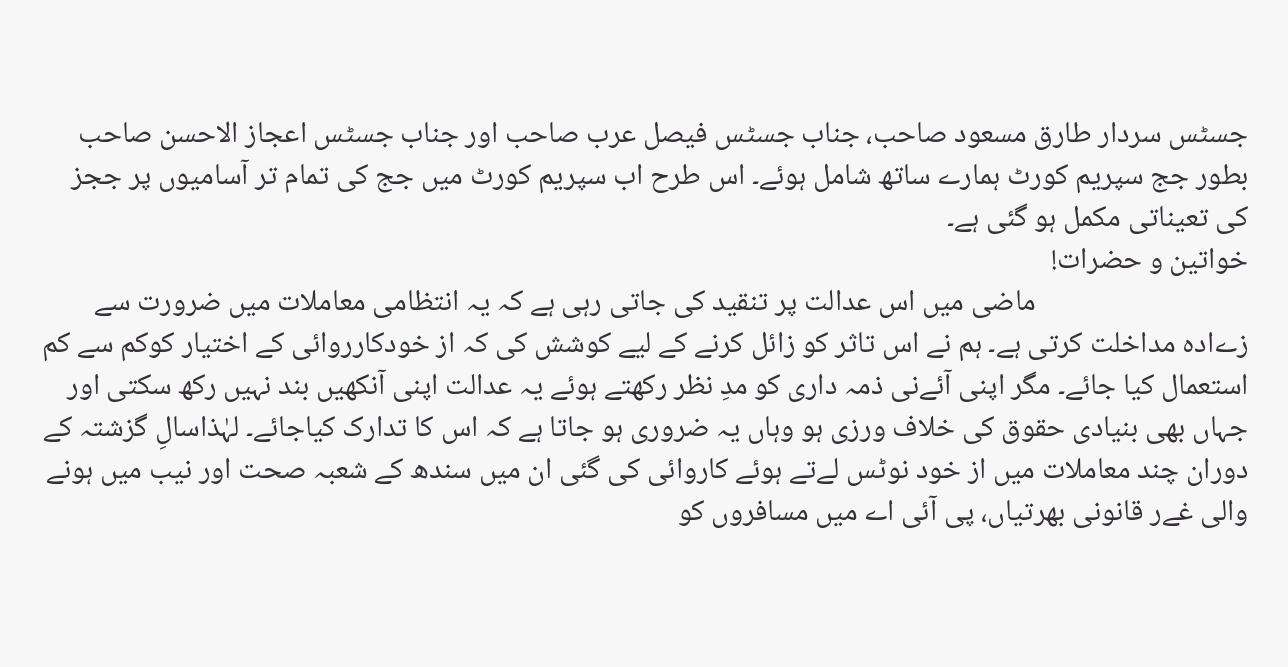جسٹس سردار طارق مسعود صاحب، جناب جسٹس فیصل عرب صاحب اور جناب جسٹس اعجاز الاحسن صاحب بطور جج سپریم کورٹ ہمارے ساتھ شامل ہوئے۔ اس طرح اب سپریم کورٹ میں جج کی تمام تر آسامیوں پر ججز کی تعیناتی مکمل ہو گئی ہے۔
خواتین و حضرات!
                                ماضی میں اس عدالت پر تنقید کی جاتی رہی ہے کہ یہ انتظامی معاملات میں ضرورت سے زےادہ مداخلت کرتی ہے۔ ہم نے اس تاثر کو زائل کرنے کے لیے کوشش کی کہ از خودکارروائی کے اختیار کوکم سے کم استعمال کیا جائے۔ مگر اپنی آئےنی ذمہ داری کو مدِ نظر رکھتے ہوئے یہ عدالت اپنی آنکھیں بند نہیں رکھ سکتی اور جہاں بھی بنیادی حقوق کی خلاف ورزی ہو وہاں یہ ضروری ہو جاتا ہے کہ اس کا تدارک کیاجائے۔ لہٰذاسالِ گزشتہ کے دوران چند معاملات میں از خود نوٹس لےتے ہوئے کاروائی کی گئی ان میں سندھ کے شعبہ صحت اور نیب میں ہونے والی غےر قانونی بھرتیاں، پی آئی اے میں مسافروں کو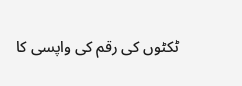ٹکٹوں کی رقم کی واپسی کا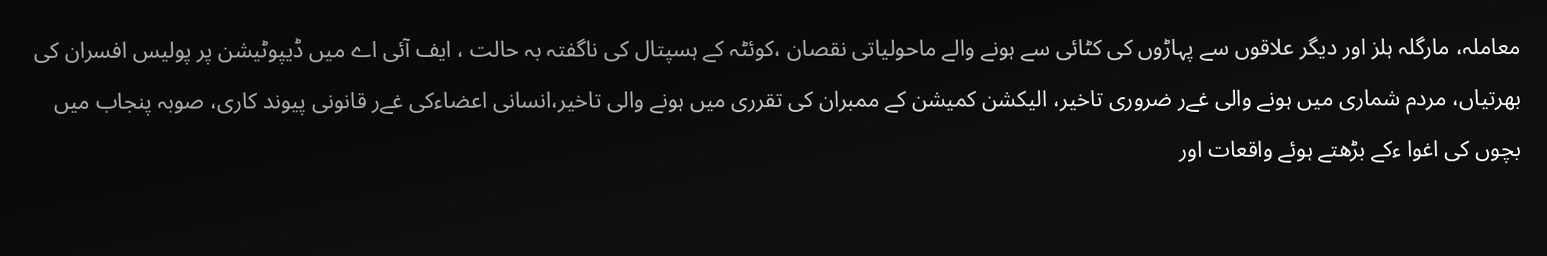معاملہ، مارگلہ ہلز اور دیگر علاقوں سے پہاڑوں کی کٹائی سے ہونے والے ماحولیاتی نقصان ،کوئٹہ کے ہسپتال کی ناگفتہ بہ حالت ، ایف آئی اے میں ڈیپوٹیشن پر پولیس افسران کی بھرتیاں، مردم شماری میں ہونے والی غےر ضروری تاخیر، الیکشن کمیشن کے ممبران کی تقرری میں ہونے والی تاخیر،انسانی اعضاءکی غےر قانونی پیوند کاری، صوبہ پنجاب میں بچوں کی اغوا ءکے بڑھتے ہوئے واقعات اور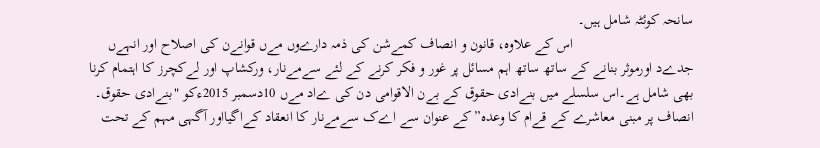سانحہ کوئٹہ شامل ہیں۔
                                اس کے علاوہ، قانون و انصاف کمےشن کی ذمہ دارےوں مےں قوانےن کی اصلاح اور انہےں جدےد اورموثر بنانے کے ساتھ ساتھ اہم مسائل پر غور و فکر کرنے کے لئے سےمےنار، ورکشاپ اور لےکچرز کا اہتمام کرنا بھی شامل ہے۔اس سلسلے میں بنےادی حقوق کے بےن الاقوامی دن کی ےاد مےں 10دسمبر 2015ءکو "بنےادی حقوق۔ انصاف پر مبنی معاشرے کے قےام کا وعدہ”کے عنوان سے اےک سےمےنار کا انعقاد کےاگیااور آگہی مہم کے تحت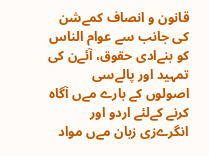قانون و انصاف کمےشن کی جانب سے عوام الناس کو بنےادی حقوق، آئےن کی تمہید اور پالےسی اصولوں کے بارے مےں آگاہ کرنے کےلئے اردو اور انگرےزی زبان مےں مواد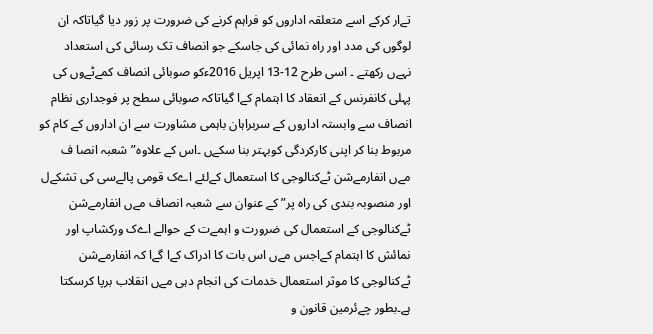تےار کرکے اسے متعلقہ اداروں کو فراہم کرنے کی ضرورت پر زور دیا گیاتاکہ ان لوگوں کی مدد اور راہ نمائی کی جاسکے جو انصاف تک رسائی کی استعداد نہےں رکھتے ۔ اسی طرح 12-13 اپریل 2016ءکو صوبائی انصاف کمےٹےوں کی پہلی کانفرنس کے انعقاد کا اہتمام کےا گیاتاکہ صوبائی سطح پر فوجداری نظام انصاف سے وابستہ اداروں کے سربراہان باہمی مشاورت سے ان اداروں کے کام کو مربوط بنا کر اپنی کارکردگی کوبہتر بنا سکےں ۔اس کے علاوہ”شعبہ انصا ف مےں انفارمےشن ٹےکنالوجی کا استعمال کےلئے اےک قومی پالےسی کی تشکےل اور منصوبہ بندی کی راہ پر” کے عنوان سے شعبہ انصاف مےں انفارمےشن ٹےکنالوجی کے استعمال کی ضرورت و اہمےت کے حوالے اےک ورکشاپ اور نمائش کا اہتمام کےاجس مےں اس بات کا ادراک کےا گےا کہ انفارمےشن ٹےکنالوجی کا موثر استعمال خدمات کی انجام دہی مےں انقلاب برپا کرسکتا ہے۔بطور چےئرمین قانون و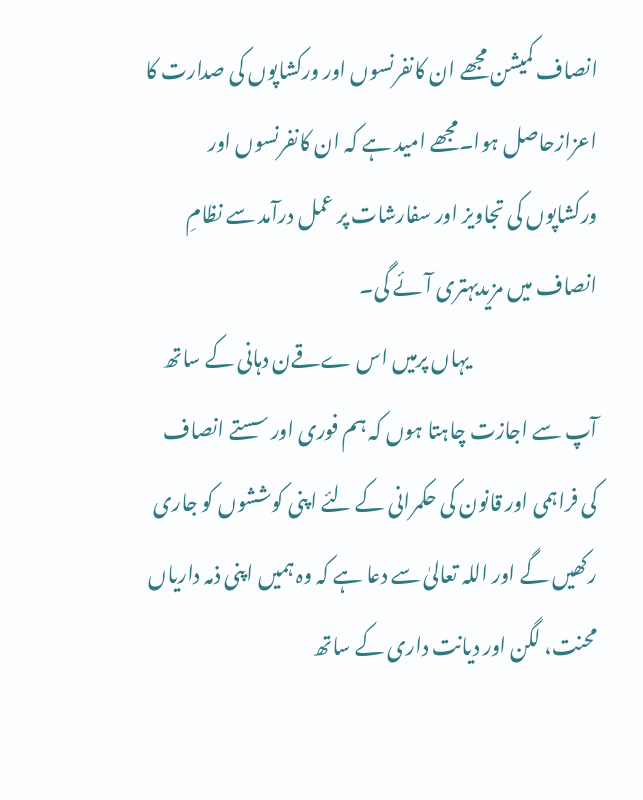انصاف کمیشن مجھے ان کانفرنسوں اور ورکشاپوں کی صدارت کا اعزازحاصل ہوا۔مجھے امید ہے کہ ان کانفرنسوں اور ورکشاپوں کی تجاویز اور سفارشات پر عمل درآمد سے نظامِ انصاف میں مزیدبہتری آئے گی۔
                                یہاں پرمیں اس ےقےن دہانی کے ساتھ آپ سے اجازت چاہتا ہوں کہ ہم فوری اور سستے انصاف کی فراہمی اور قانون کی حکمرانی کے لئے اپنی کوششوں کو جاری رکھیں گے اور اللہ تعالیٰ سے دعا ہے کہ وہ ہمیں اپنی ذمہ داریاں محنت، لگن اور دیانت داری کے ساتھ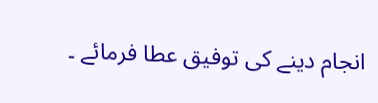انجام دینے کی توفیق عطا فرمائے ۔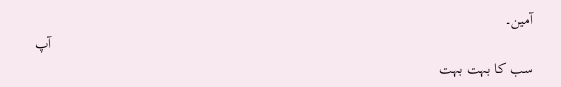آمین۔
                                                                                                                                آپ سب کا بہت بہت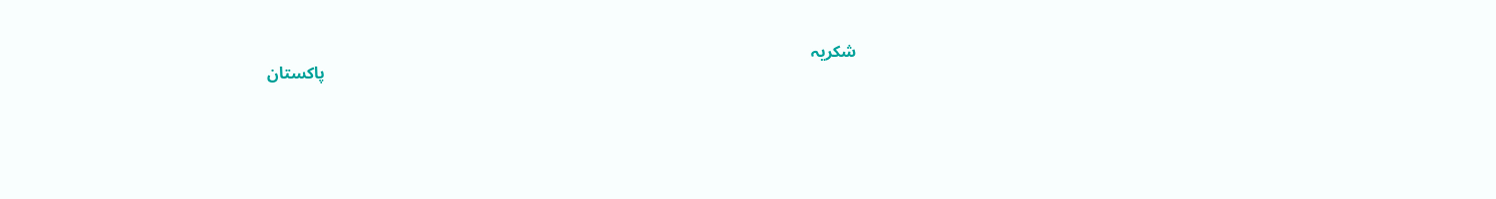شکریہ
                                                                                                                                پاکستان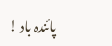پائندہ باد !